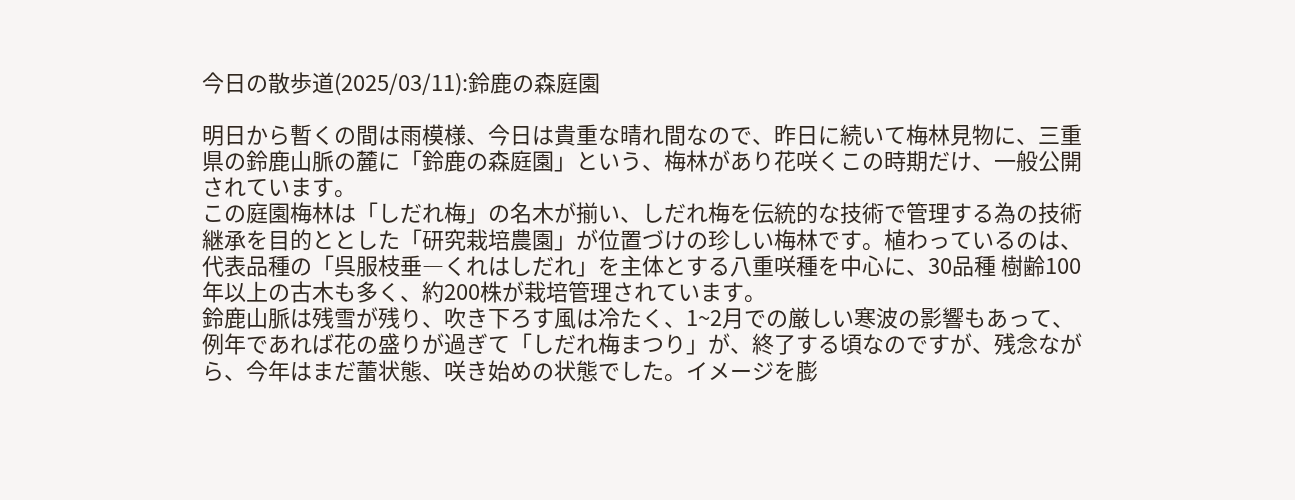今日の散歩道(2025/03/11):鈴鹿の森庭園

明日から暫くの間は雨模様、今日は貴重な晴れ間なので、昨日に続いて梅林見物に、三重県の鈴鹿山脈の麓に「鈴鹿の森庭園」という、梅林があり花咲くこの時期だけ、一般公開されています。
この庭園梅林は「しだれ梅」の名木が揃い、しだれ梅を伝統的な技術で管理する為の技術継承を目的ととした「研究栽培農園」が位置づけの珍しい梅林です。植わっているのは、代表品種の「呉服枝垂―くれはしだれ」を主体とする八重咲種を中心に、30品種 樹齢100年以上の古木も多く、約200株が栽培管理されています。
鈴鹿山脈は残雪が残り、吹き下ろす風は冷たく、1~2月での厳しい寒波の影響もあって、例年であれば花の盛りが過ぎて「しだれ梅まつり」が、終了する頃なのですが、残念ながら、今年はまだ蕾状態、咲き始めの状態でした。イメージを膨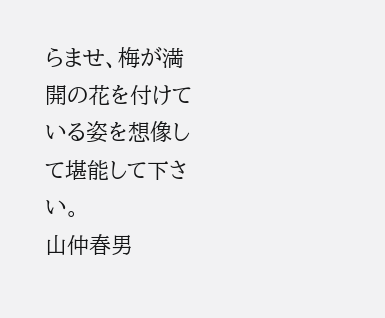らませ、梅が満開の花を付けている姿を想像して堪能して下さい。
山仲春男